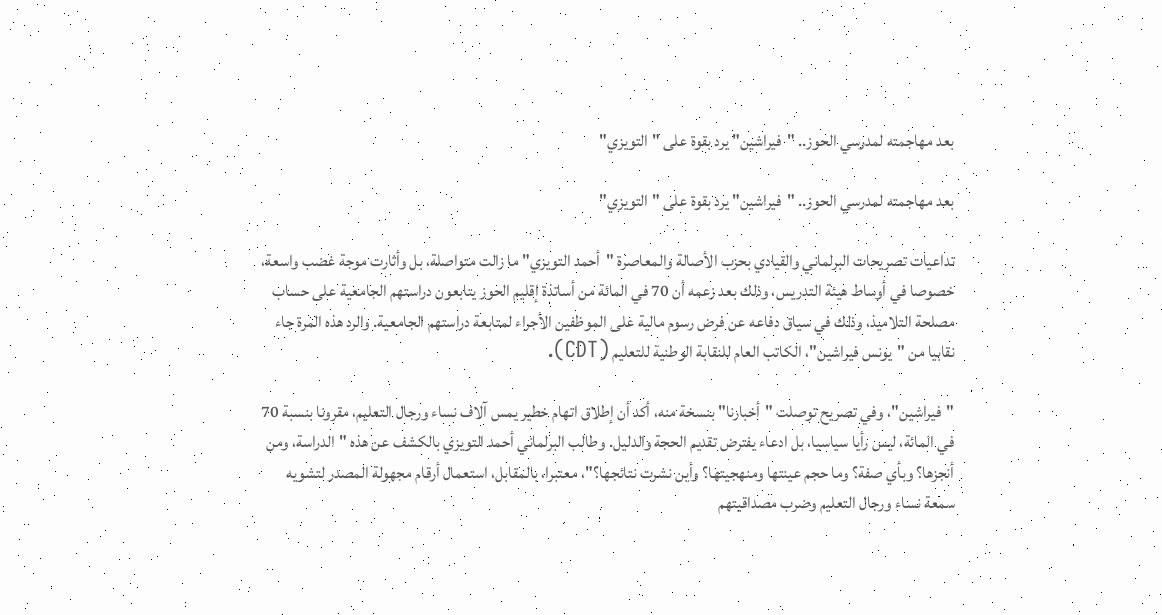بعد مهاجمته لمدرسي الحوز.. "فيراشين" يرد بقوة على "التويزي"

بعد مهاجمته لمدرسي الحوز.. "فيراشين" يرد بقوة على "التويزي"

تداعيات تصريحات البرلماني والقيادي بحزب الأصالة والمعاصرة "أحمد التويزي" ما زالت متواصلة، بل وأثارت موجة غضب واسعة، خصوصا في أوساط هيئة التدريس، وذلك بعد زعمه أن 70 في المائة من أساتذة إقليم الحوز يتابعون دراستهم الجامعية على حساب مصلحة التلاميذ، وذلك في سياق دفاعه عن فرض رسوم مالية على الموظفين الأجراء لمتابعة دراستهم الجامعية. والرد هذه المرة جاء نقابيا من "يونس فيراشين"، الكاتب العام للنقابة الوطنية للتعليم (CDT).

"فيراشين"، وفي تصريح توصلت "أخبارنا" بنسخة منه، أكد أن إطلاق اتهام خطير يمس آلاف نساء ورجال التعليم، مقرونا بنسبة 70 في المائة، ليس رأيا سياسيا، بل ادعاء يفترض تقديم الحجة والدليل. وطالب البرلماني أحمد التويزي بالكشف عن هذه "الدراسة، ومن أنجزها؟ وبأي صفة؟ وما حجم عينتها ومنهجيتها؟ وأين نشرت نتائجها؟"، معتبرا، بالمقابل، استعمال أرقام مجهولة المصدر لتشويه سمعة نساء ورجال التعليم وضرب مصداقيتهم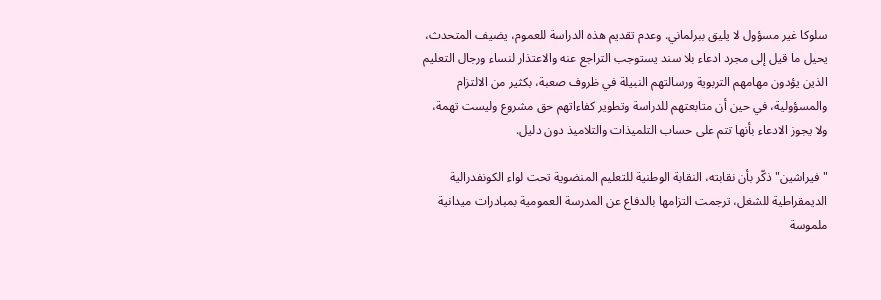سلوكا غير مسؤول لا يليق ببرلماني. وعدم تقديم هذه الدراسة للعموم، يضيف المتحدث، يحيل ما قيل إلى مجرد ادعاء بلا سند يستوجب التراجع عنه والاعتذار لنساء ورجال التعليم الذين يؤدون مهامهم التربوية ورسالتهم النبيلة في ظروف صعبة، بكثير من الالتزام والمسؤولية، في حين أن متابعتهم للدراسة وتطوير كفاءاتهم حق مشروع وليست تهمة، ولا يجوز الادعاء بأنها تتم على حساب التلميذات والتلاميذ دون دليل.

"فيراشين" ذكّر بأن نقابته، النقابة الوطنية للتعليم المنضوية تحت لواء الكونفدرالية الديمقراطية للشغل، ترجمت التزامها بالدفاع عن المدرسة العمومية بمبادرات ميدانية ملموسة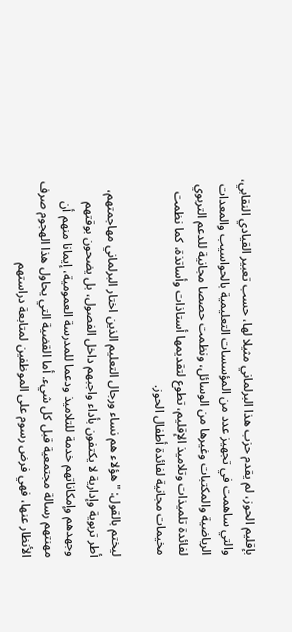بإقليم الحوز، لم يقدم حزب هذا البرلماني مثيلا لها، حسب تعبير القيادي النقابي، والتي ساهمت في تجهيز عدد من المؤسسات التعليمية بالحواسيب والمعدات الرياضية والمكتبات وغيرها من الوسائل، ونظمت حصصا مجانية للدعم التربوي لفائدة تلميذات وتلاميذ الإقليم، تطوع لتقديمها أستاذات وأساتذة، كما نظمت مخيمات مجانية لفائدة أطفال الحوز.

ليختم بالقول: "هؤلاء هم نساء ورجال التعليم الذين اختار البرلماني مهاجمتهم، أطر تربوية وإدارية لا يكتفون بأداء واجبهم داخل الفصول، بل يضحون بوقتهم وجهدهم وإمكاناتهم خدمة للتلاميذ ودعما للمدرسة العمومية، إيمانا منهم أن مهنتهم رسالة مجتمعية قبل كل شيء. أما القضية التي يحاول هذا الهجوم صرف الأنظار عنها، فهي فرض رسوم على الموظفين لمتابعة دراستهم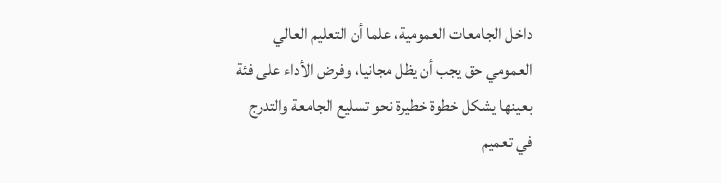داخل الجامعات العمومية، علما أن التعليم العالي العمومي حق يجب أن يظل مجانيا، وفرض الأداء على فئة بعينها يشكل خطوة خطيرة نحو تسليع الجامعة والتدرج في تعميم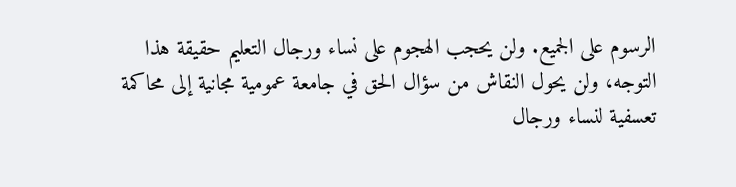الرسوم على الجميع. ولن يحجب الهجوم على نساء ورجال التعليم حقيقة هذا التوجه، ولن يحول النقاش من سؤال الحق في جامعة عمومية مجانية إلى محاكمة تعسفية لنساء ورجال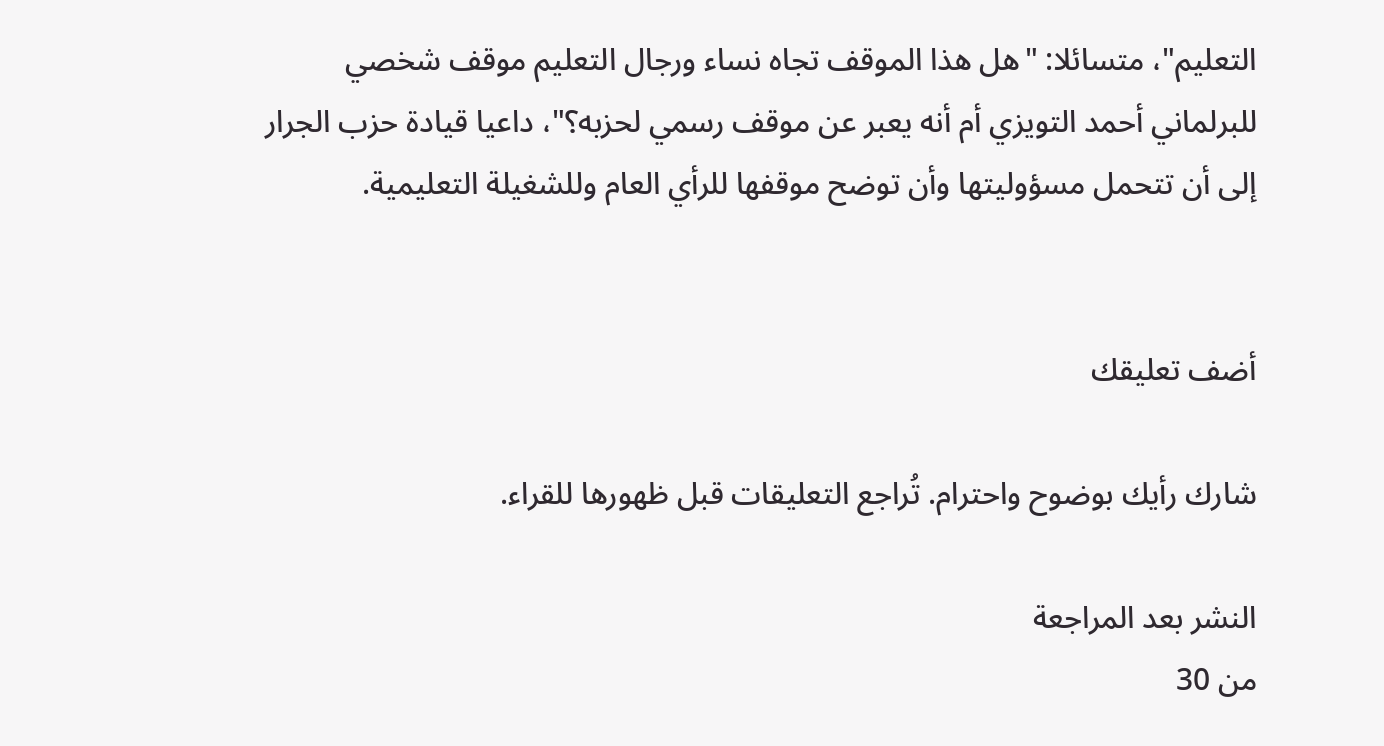التعليم"، متسائلا: "هل هذا الموقف تجاه نساء ورجال التعليم موقف شخصي للبرلماني أحمد التويزي أم أنه يعبر عن موقف رسمي لحزبه؟"، داعيا قيادة حزب الجرار إلى أن تتحمل مسؤوليتها وأن توضح موقفها للرأي العام وللشغيلة التعليمية.


أضف تعليقك

شارك رأيك بوضوح واحترام. تُراجع التعليقات قبل ظهورها للقراء.

النشر بعد المراجعة
من 30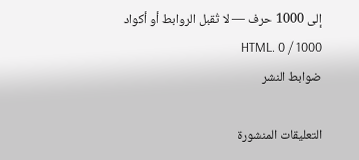إلى 1000 حرف — لا تُقبل الروابط أو أكواد HTML. 0 / 1000
ضوابط النشر

التعليقات المنشورة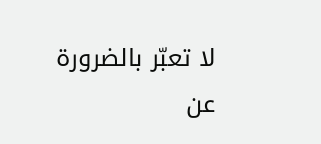لا تعبّر بالضرورة عن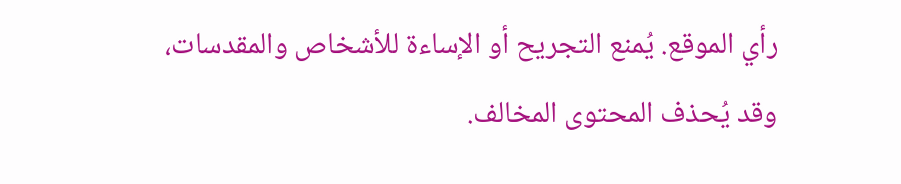رأي الموقع. يُمنع التجريح أو الإساءة للأشخاص والمقدسات، وقد يُحذف المحتوى المخالف.